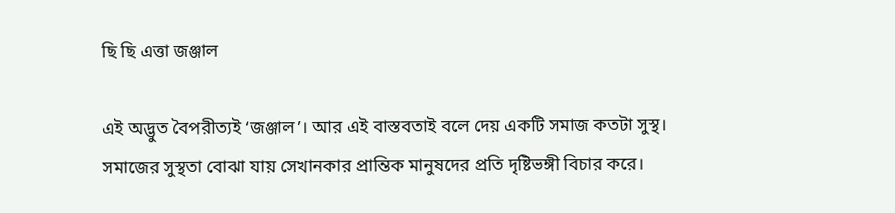ছি ছি এত্তা জঞ্জাল

এই অদ্ভুত বৈপরীত্যই ‘জঞ্জাল’। আর এই বাস্তবতাই বলে দেয় একটি সমাজ কতটা সুস্থ। সমাজের সুস্থতা বোঝা যায় সেখানকার প্রান্তিক মানুষদের প্রতি দৃষ্টিভঙ্গী বিচার করে।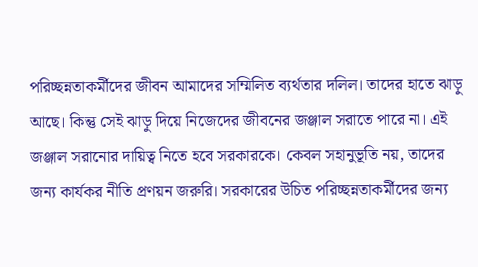পরিচ্ছন্নতাকর্মীদের জীবন আমাদের সম্মিলিত ব্যর্থতার দলিল। তাদের হাতে ঝাড়ু আছে। কিন্তু সেই ঝাড়ু দিয়ে নিজেদের জীবনের জঞ্জাল সরাতে পারে না। এই জঞ্জাল সরানোর দায়িত্ব নিতে হবে সরকারকে। কেবল সহানুভূতি নয়, তাদের জন্য কার্যকর নীতি প্রণয়ন জরুরি। সরকারের উচিত পরিচ্ছন্নতাকর্মীদের জন্য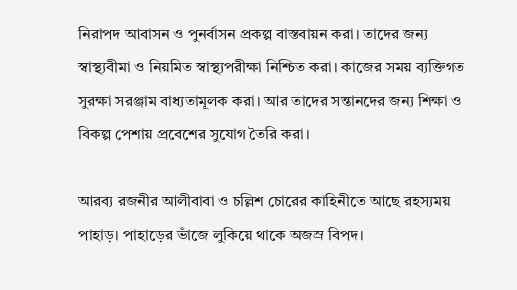নিরাপদ আবাসন ও পুনর্বাসন প্রকল্প বাস্তবায়ন করা। তাদের জন্য স্বাস্থ্যবীমা ও নিয়মিত স্বাস্থ্যপরীক্ষা নিশ্চিত করা। কাজের সময় ব্যক্তিগত সুরক্ষা সরঞ্জাম বাধ্যতামূলক করা। আর তাদের সন্তানদের জন্য শিক্ষা ও বিকল্প পেশায় প্রবেশের সুযোগ তৈরি করা।

আরব্য রজনীর আলীবাবা ও চল্লিশ চোরের কাহিনীতে আছে রহস্যময় পাহাড়। পাহাড়ের ভাঁজে লুকিয়ে থাকে অজস্র বিপদ।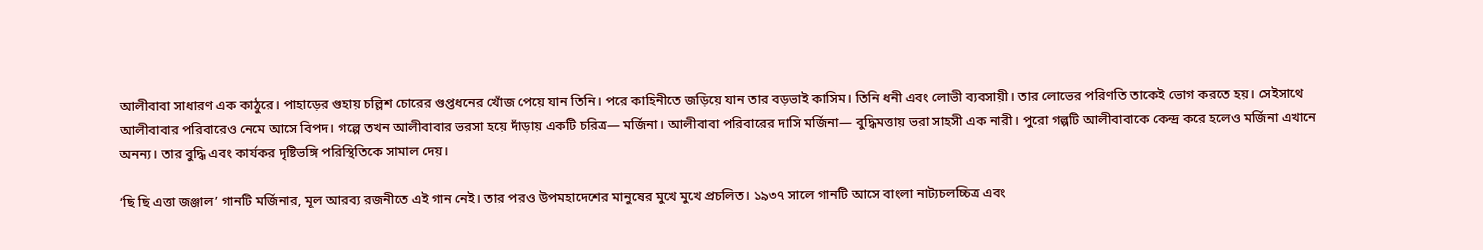আলীবাবা সাধারণ এক কাঠুরে। পাহাড়ের গুহায় চল্লিশ চোরের গুপ্তধনের খোঁজ পেয়ে যান তিনি। পরে কাহিনীতে জড়িয়ে যান তার বড়ভাই কাসিম। তিনি ধনী এবং লোভী ব্যবসায়ী। তার লোভের পরিণতি তাকেই ভোগ করতে হয়। সেইসাথে আলীবাবার পরিবারেও নেমে আসে বিপদ। গল্পে তখন আলীবাবার ভরসা হয়ে দাঁড়ায় একটি চরিত্র— মর্জিনা। আলীবাবা পরিবারের দাসি মর্জিনা— বুদ্ধিমত্তায় ভরা সাহসী এক নারী। পুরো গল্পটি আলীবাবাকে কেন্দ্র করে হলেও মর্জিনা এখানে অনন্য। তার বুদ্ধি এবং কার্যকর দৃষ্টিভঙ্গি পরিস্থিতিকে সামাল দেয়।

‘ছি ছি এত্তা জঞ্জাল’ গানটি মর্জিনার, মূল আরব্য রজনীতে এই গান নেই। তার পরও উপমহাদেশের মানুষের মুখে মুখে প্রচলিত। ১৯৩৭ সালে গানটি আসে বাংলা নাট্যচলচ্চিত্র এবং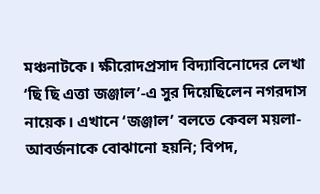মঞ্চনাটকে। ক্ষীরোদপ্রসাদ বিদ্যাবিনোদের লেখা ‘ছি ছি এত্তা জঞ্জাল’-এ সুর দিয়েছিলেন নগরদাস নায়েক। এখানে ‘জঞ্জাল’ বলতে কেবল ময়লা-আবর্জনাকে বোঝানো হয়নি; বিপদ,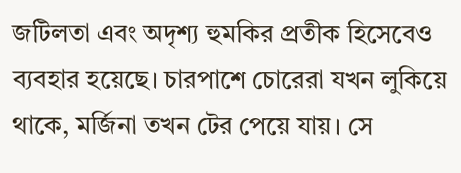জটিলতা এবং অদৃশ্য হুমকির প্রতীক হিসেবেও ব্যবহার হয়েছে। চারপাশে চোরেরা যখন লুকিয়ে থাকে, মর্জিনা তখন টের পেয়ে যায়। সে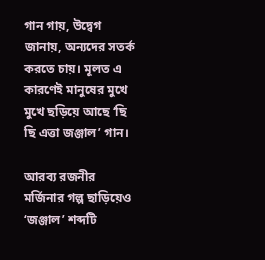গান গায়, উদ্বেগ জানায়, অন্যদের সতর্ক করতে চায়। মূলত এ কারণেই মানুষের মুখে মুখে ছড়িয়ে আছে ‘ছি ছি এত্তা জঞ্জাল’ গান।

আরব্য রজনীর মর্জিনার গল্প ছাড়িয়েও ‘জঞ্জাল’ শব্দটি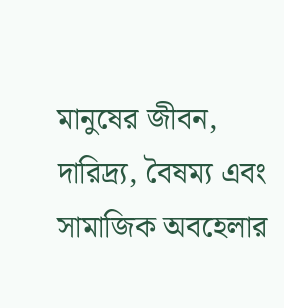মানুষের জীবন, দারিদ্র্য, বৈষম্য এবং সামাজিক অবহেলার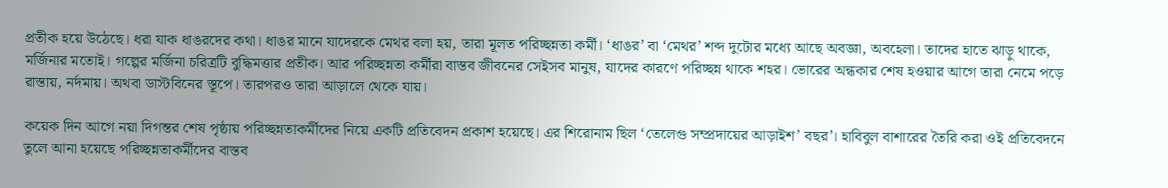প্রতীক হয়ে উঠেছে। ধরা যাক ধাঙরদের কথা। ধাঙর মানে যাদেরকে মেথর বলা হয়, তারা মূলত পরিচ্ছন্নতা কর্মী। ‘ধাঙর’ বা ‘মেথর’ শব্দ দুটোর মধ্যে আছে অবজ্ঞা, অবহেলা। তাদের হাতে ঝাড়ু থাকে, মর্জিনার মতোই। গল্পের মর্জিনা চরিত্রটি বুদ্ধিমত্তার প্রতীক। আর পরিচ্ছন্নতা কর্মীরা বাস্তব জীবনের সেইসব মানুষ, যাদের কারণে পরিচ্ছন্ন থাকে শহর। ভোরের অন্ধকার শেষ হওয়ার আগে তারা নেমে পড়ে রাস্তায়, নর্দমায়। অথবা ডাস্টবিনের স্তূপে। তারপরও তারা আড়ালে থেকে যায়।

কয়েক দিন আগে নয়া দিগন্তর শেষ পৃষ্ঠায় পরিচ্ছন্নতাকর্মীদের নিয়ে একটি প্রতিবেদন প্রকাশ হয়েছে। এর শিরোনাম ছিল ‘তেলেগু সম্প্রদায়ের আড়াইশ’ বছর’। হাবিবুল বাশারের তৈরি করা ওই প্রতিবেদনে তুলে আনা হয়েছে পরিচ্ছন্নতাকর্মীদের বাস্তব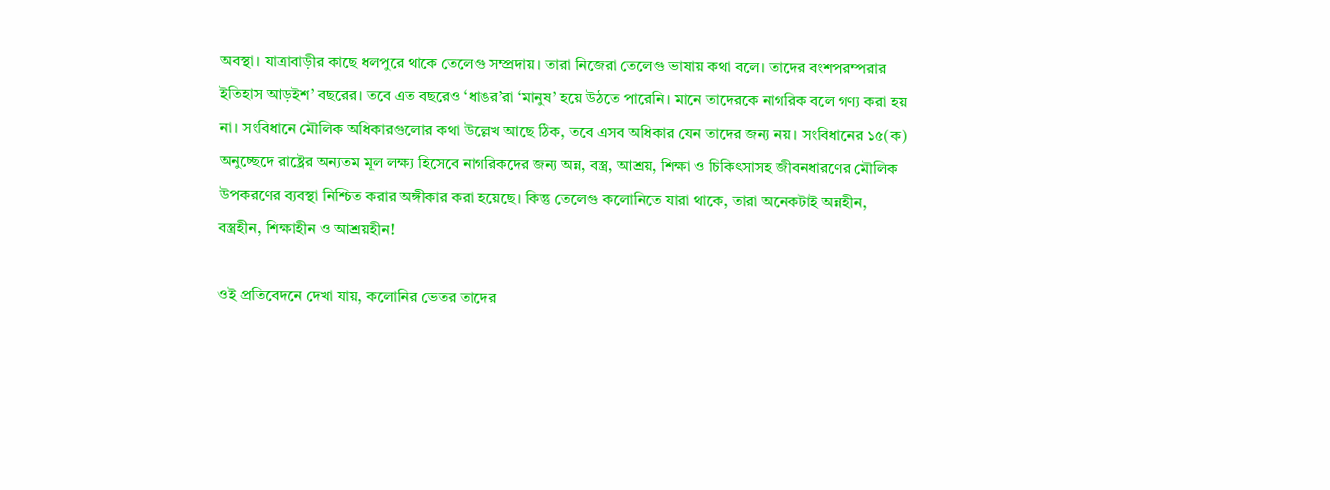অবস্থা। যাত্রাবাড়ীর কাছে ধলপুরে থাকে তেলেগু সম্প্রদায়। তারা নিজেরা তেলেগু ভাষায় কথা বলে। তাদের বংশপরম্পরার ইতিহাস আড়ইশ’ বছরের। তবে এত বছরেও ‘ধাঙর’রা ‘মানুষ’ হয়ে উঠতে পারেনি। মানে তাদেরকে নাগরিক বলে গণ্য করা হয় না। সংবিধানে মৌলিক অধিকারগুলোর কথা উল্লেখ আছে ঠিক, তবে এসব অধিকার যেন তাদের জন্য নয়। সংবিধানের ১৫(ক) অনুচ্ছেদে রাষ্ট্রের অন্যতম মূল লক্ষ্য হিসেবে নাগরিকদের জন্য অন্ন, বস্ত্র, আশ্রয়, শিক্ষা ও চিকিৎসাসহ জীবনধারণের মৌলিক উপকরণের ব্যবস্থা নিশ্চিত করার অঙ্গীকার করা হয়েছে। কিন্তু তেলেগু কলোনিতে যারা থাকে, তারা অনেকটাই অন্নহীন, বস্ত্রহীন, শিক্ষাহীন ও আশ্রয়হীন!

ওই প্রতিবেদনে দেখা যায়, কলোনির ভেতর তাদের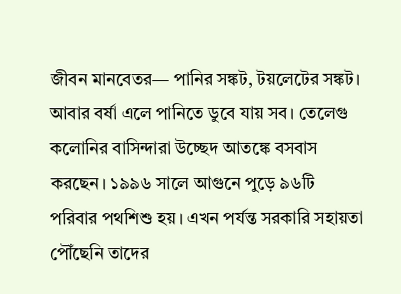জীবন মানবেতর— পানির সঙ্কট, টয়লেটের সঙ্কট। আবার বর্ষা এলে পানিতে ডুবে যায় সব। তেলেগু কলোনির বাসিন্দারা উচ্ছেদ আতঙ্কে বসবাস করছেন। ১৯৯৬ সালে আগুনে পুড়ে ৯৬টি পরিবার পথশিশু হয়। এখন পর্যন্ত সরকারি সহায়তা পৌঁছেনি তাদের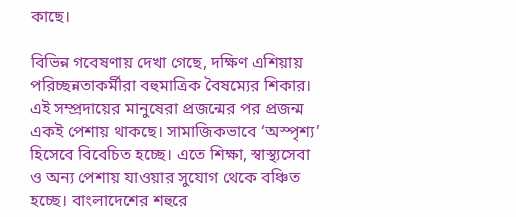কাছে।

বিভিন্ন গবেষণায় দেখা গেছে, দক্ষিণ এশিয়ায় পরিচ্ছন্নতাকর্মীরা বহুমাত্রিক বৈষম্যের শিকার। এই সম্প্রদায়ের মানুষেরা প্রজন্মের পর প্রজন্ম একই পেশায় থাকছে। সামাজিকভাবে ‘অস্পৃশ্য’ হিসেবে বিবেচিত হচ্ছে। এতে শিক্ষা, স্বাস্থ্যসেবা ও অন্য পেশায় যাওয়ার সুযোগ থেকে বঞ্চিত হচ্ছে। বাংলাদেশের শহুরে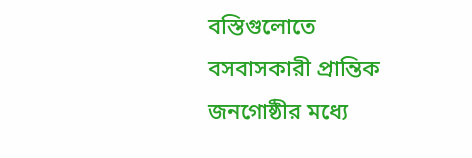বস্তিগুলোতে বসবাসকারী প্রান্তিক জনগোষ্ঠীর মধ্যে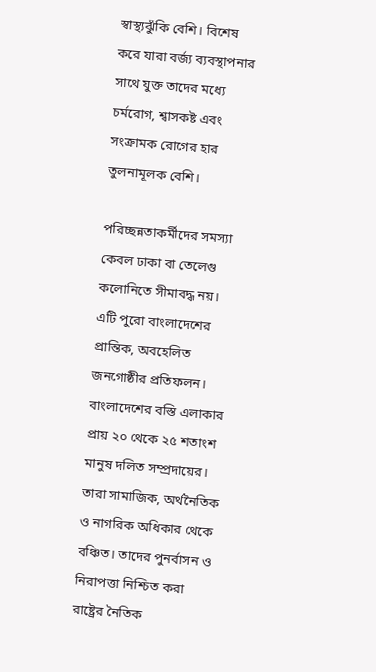স্বাস্থ্যঝুঁকি বেশি। বিশেষ করে যারা বর্জ্য ব্যবস্থাপনার সাথে যুক্ত তাদের মধ্যে চর্মরোগ, শ্বাসকষ্ট এবং সংক্রামক রোগের হার তুলনামূলক বেশি।

পরিচ্ছন্নতাকর্মীদের সমস্যা কেবল ঢাকা বা তেলেগু কলোনিতে সীমাবদ্ধ নয়। এটি পুরো বাংলাদেশের প্রান্তিক, অবহেলিত জনগোষ্ঠীর প্রতিফলন। বাংলাদেশের বস্তি এলাকার প্রায় ২০ থেকে ২৫ শতাংশ মানুষ দলিত সম্প্রদায়ের। তারা সামাজিক, অর্থনৈতিক ও নাগরিক অধিকার থেকে বঞ্চিত। তাদের পুনর্বাসন ও নিরাপত্তা নিশ্চিত করা রাষ্ট্রের নৈতিক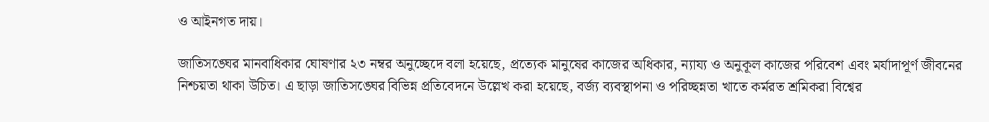ও আইনগত দায়।

জাতিসঙ্ঘের মানবাধিকার ঘোষণার ২৩ নম্বর অনুচ্ছেদে বলা হয়েছে, প্রত্যেক মানুষের কাজের অধিকার, ন্যায্য ও অনুকূল কাজের পরিবেশ এবং মর্যাদাপূর্ণ জীবনের নিশ্চয়তা থাকা উচিত। এ ছাড়া জাতিসঙ্ঘের বিভিন্ন প্রতিবেদনে উল্লেখ করা হয়েছে, বর্জ্য ব্যবস্থাপনা ও পরিচ্ছন্নতা খাতে কর্মরত শ্রমিকরা বিশ্বের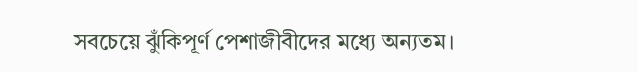সবচেয়ে ঝুঁকিপূর্ণ পেশাজীবীদের মধ্যে অন্যতম।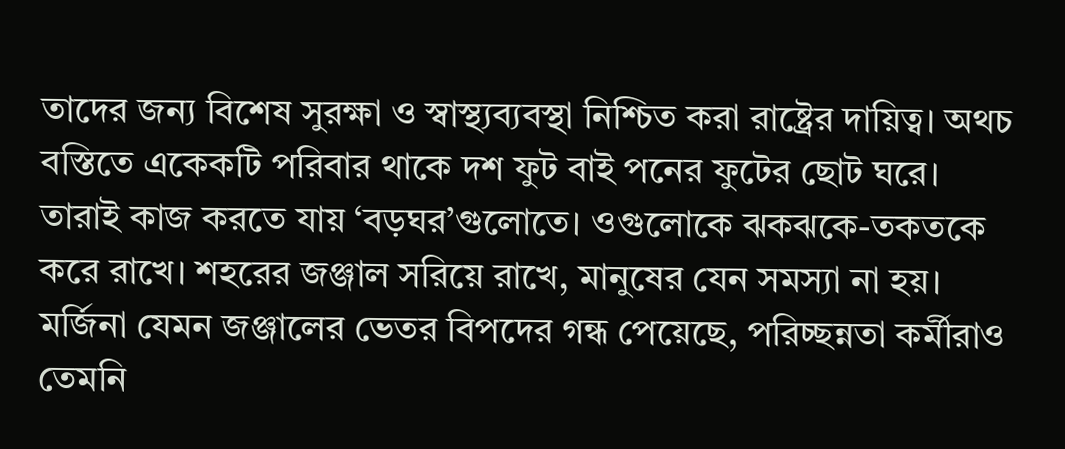তাদের জন্য বিশেষ সুরক্ষা ও স্বাস্থ্যব্যবস্থা নিশ্চিত করা রাষ্ট্রের দায়িত্ব। অথচ বস্তিতে একেকটি পরিবার থাকে দশ ফুট বাই পনের ফুটের ছোট ঘরে। তারাই কাজ করতে যায় ‘বড়ঘর’গুলোতে। ওগুলোকে ঝকঝকে-তকতকে করে রাখে। শহরের জঞ্জাল সরিয়ে রাখে, মানুষের যেন সমস্যা না হয়। মর্জিনা যেমন জঞ্জালের ভেতর বিপদের গন্ধ পেয়েছে, পরিচ্ছন্নতা কর্মীরাও তেমনি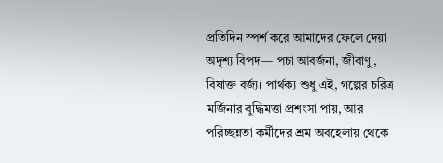প্রতিদিন স্পর্শ করে আমাদের ফেলে দেয়া অদৃশ্য বিপদ— পচা আবর্জনা, জীবাণু, বিষাক্ত বর্জ্য। পার্থক্য শুধু এই, গল্পের চরিত্র মর্জিনার বুদ্ধিমত্তা প্রশংসা পায়, আর পরিচ্ছন্নতা কর্মীদের শ্রম অবহেলায় থেকে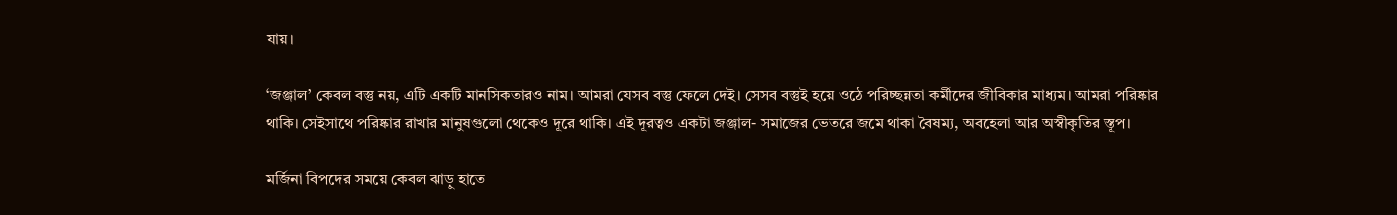যায়।

‘জঞ্জাল’ কেবল বস্তু নয়, এটি একটি মানসিকতারও নাম। আমরা যেসব বস্তু ফেলে দেই। সেসব বস্তুই হয়ে ওঠে পরিচ্ছন্নতা কর্মীদের জীবিকার মাধ্যম। আমরা পরিষ্কার থাকি। সেইসাথে পরিষ্কার রাখার মানুষগুলো থেকেও দূরে থাকি। এই দূরত্বও একটা জঞ্জাল- সমাজের ভেতরে জমে থাকা বৈষম্য, অবহেলা আর অস্বীকৃতির স্তূপ।

মর্জিনা বিপদের সময়ে কেবল ঝাড়ু হাতে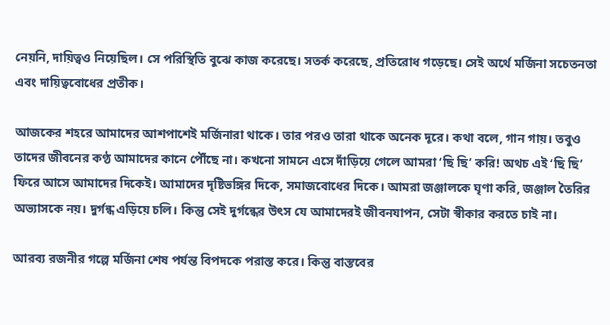নেয়নি, দায়িত্বও নিয়েছিল। সে পরিস্থিতি বুঝে কাজ করেছে। সতর্ক করেছে, প্রতিরোধ গড়েছে। সেই অর্থে মর্জিনা সচেতনতা এবং দায়িত্ববোধের প্রতীক।

আজকের শহরে আমাদের আশপাশেই মর্জিনারা থাকে। তার পরও তারা থাকে অনেক দূরে। কথা বলে, গান গায়। তবুও তাদের জীবনের কণ্ঠ আমাদের কানে পৌঁছে না। কখনো সামনে এসে দাঁড়িয়ে গেলে আমরা ‘ছি ছি’ করি! অথচ এই ‘ছি ছি’ ফিরে আসে আমাদের দিকেই। আমাদের দৃষ্টিভঙ্গির দিকে, সমাজবোধের দিকে। আমরা জঞ্জালকে ঘৃণা করি, জঞ্জাল তৈরির অভ্যাসকে নয়। দুর্গন্ধ এড়িয়ে চলি। কিন্তু সেই দুর্গন্ধের উৎস যে আমাদেরই জীবনযাপন, সেটা স্বীকার করতে চাই না।

আরব্য রজনীর গল্পে মর্জিনা শেষ পর্যন্ত বিপদকে পরাস্ত করে। কিন্তু বাস্তবের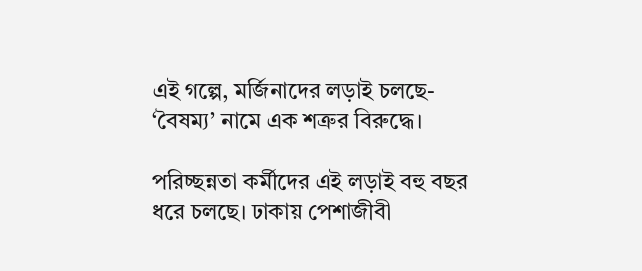এই গল্পে, মর্জিনাদের লড়াই চলছে- ‘বৈষম্য’ নামে এক শত্রুর বিরুদ্ধে।

পরিচ্ছন্নতা কর্মীদের এই লড়াই বহু বছর ধরে চলছে। ঢাকায় পেশাজীবী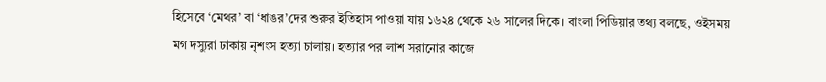হিসেবে ‘মেথর’ বা ‘ধাঙর’দের শুরুর ইতিহাস পাওয়া যায় ১৬২৪ থেকে ২৬ সালের দিকে। বাংলা পিডিয়ার তথ্য বলছে, ওইসময় মগ দস্যুরা ঢাকায় নৃশংস হত্যা চালায়। হত্যার পর লাশ সরানোর কাজে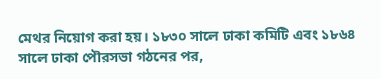মেথর নিয়োগ করা হয়। ১৮৩০ সালে ঢাকা কমিটি এবং ১৮৬৪ সালে ঢাকা পৌরসভা গঠনের পর,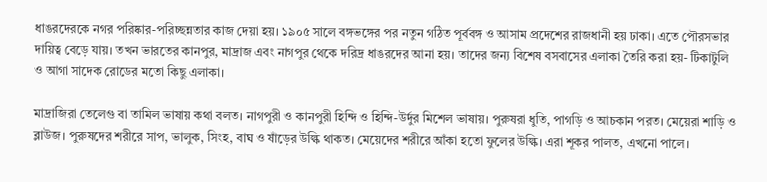ধাঙরদেরকে নগর পরিষ্কার-পরিচ্ছন্নতার কাজ দেয়া হয়। ১৯০৫ সালে বঙ্গভঙ্গের পর নতুন গঠিত পূর্ববঙ্গ ও আসাম প্রদেশের রাজধানী হয় ঢাকা। এতে পৌরসভার দায়িত্ব বেড়ে যায়। তখন ভারতের কানপুর, মাদ্রাজ এবং নাগপুর থেকে দরিদ্র ধাঙরদের আনা হয়। তাদের জন্য বিশেষ বসবাসের এলাকা তৈরি করা হয়- টিকাটুলি ও আগা সাদেক রোডের মতো কিছু এলাকা।

মাদ্রাজিরা তেলেগু বা তামিল ভাষায় কথা বলত। নাগপুরী ও কানপুরী হিন্দি ও হিন্দি-উর্দুর মিশেল ভাষায়। পুরুষরা ধুতি, পাগড়ি ও আচকান পরত। মেয়েরা শাড়ি ও ব্লাউজ। পুরুষদের শরীরে সাপ, ভালুক, সিংহ, বাঘ ও ষাঁড়ের উল্কি থাকত। মেয়েদের শরীরে আঁকা হতো ফুলের উল্কি। এরা শূকর পালত, এখনো পালে।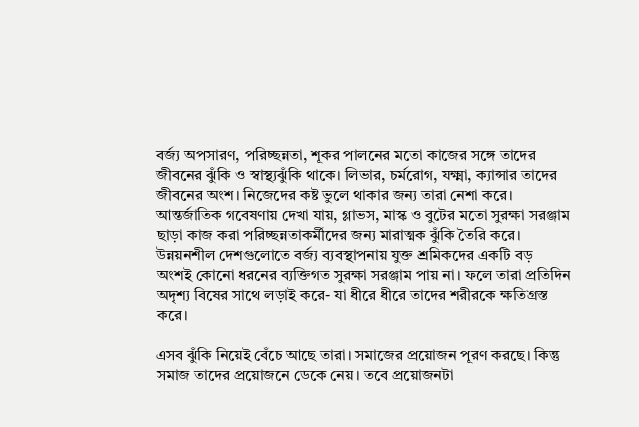বর্জ্য অপসারণ, পরিচ্ছন্নতা, শূকর পালনের মতো কাজের সঙ্গে তাদের জীবনের ঝুঁকি ও স্বাস্থ্যঝুঁকি থাকে। লিভার, চর্মরোগ, যক্ষ্মা, ক্যান্সার তাদের জীবনের অংশ। নিজেদের কষ্ট ভুলে থাকার জন্য তারা নেশা করে। আন্তর্জাতিক গবেষণায় দেখা যায়, গ্লাভস, মাস্ক ও বুটের মতো সুরক্ষা সরঞ্জাম ছাড়া কাজ করা পরিচ্ছন্নতাকর্মীদের জন্য মারাত্মক ঝুঁকি তৈরি করে। উন্নয়নশীল দেশগুলোতে বর্জ্য ব্যবস্থাপনায় যুক্ত শ্রমিকদের একটি বড় অংশই কোনো ধরনের ব্যক্তিগত সুরক্ষা সরঞ্জাম পায় না। ফলে তারা প্রতিদিন অদৃশ্য বিষের সাথে লড়াই করে- যা ধীরে ধীরে তাদের শরীরকে ক্ষতিগ্রস্ত করে।

এসব ঝুঁকি নিয়েই বেঁচে আছে তারা। সমাজের প্রয়োজন পূরণ করছে। কিন্তু সমাজ তাদের প্রয়োজনে ডেকে নেয়। তবে প্রয়োজনটা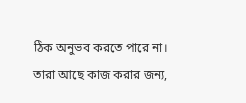ঠিক অনুভব করতে পারে না। তারা আছে কাজ করার জন্য,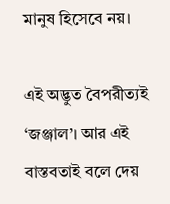মানুষ হিসেবে নয়।

এই অদ্ভুত বৈপরীত্যই ‘জঞ্জাল’। আর এই বাস্তবতাই বলে দেয়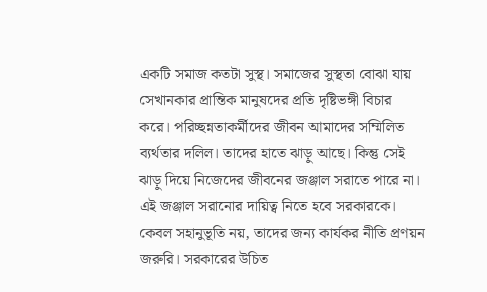একটি সমাজ কতটা সুস্থ। সমাজের সুস্থতা বোঝা যায় সেখানকার প্রান্তিক মানুষদের প্রতি দৃষ্টিভঙ্গী বিচার করে। পরিচ্ছন্নতাকর্মীদের জীবন আমাদের সম্মিলিত ব্যর্থতার দলিল। তাদের হাতে ঝাড়ু আছে। কিন্তু সেই ঝাড়ু দিয়ে নিজেদের জীবনের জঞ্জাল সরাতে পারে না। এই জঞ্জাল সরানোর দায়িত্ব নিতে হবে সরকারকে। কেবল সহানুভূতি নয়, তাদের জন্য কার্যকর নীতি প্রণয়ন জরুরি। সরকারের উচিত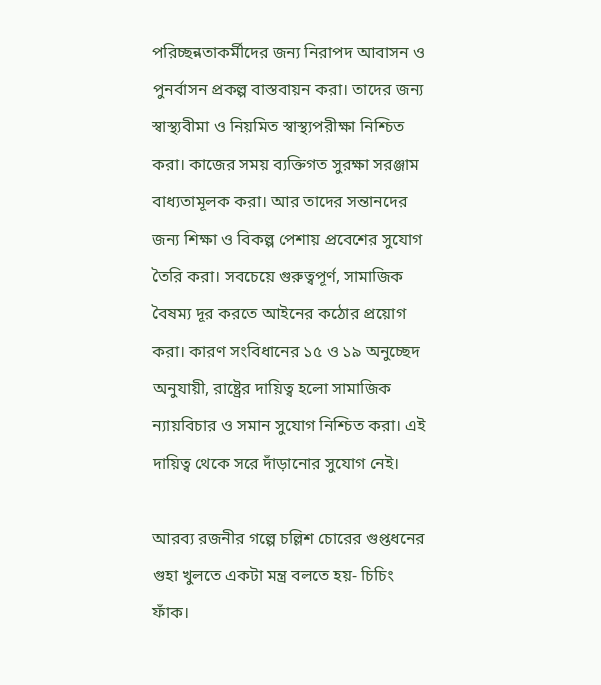পরিচ্ছন্নতাকর্মীদের জন্য নিরাপদ আবাসন ও পুনর্বাসন প্রকল্প বাস্তবায়ন করা। তাদের জন্য স্বাস্থ্যবীমা ও নিয়মিত স্বাস্থ্যপরীক্ষা নিশ্চিত করা। কাজের সময় ব্যক্তিগত সুরক্ষা সরঞ্জাম বাধ্যতামূলক করা। আর তাদের সন্তানদের জন্য শিক্ষা ও বিকল্প পেশায় প্রবেশের সুযোগ তৈরি করা। সবচেয়ে গুরুত্বপূর্ণ, সামাজিক বৈষম্য দূর করতে আইনের কঠোর প্রয়োগ করা। কারণ সংবিধানের ১৫ ও ১৯ অনুচ্ছেদ অনুযায়ী, রাষ্ট্রের দায়িত্ব হলো সামাজিক ন্যায়বিচার ও সমান সুযোগ নিশ্চিত করা। এই দায়িত্ব থেকে সরে দাঁড়ানোর সুযোগ নেই।

আরব্য রজনীর গল্পে চল্লিশ চোরের গুপ্তধনের গুহা খুলতে একটা মন্ত্র বলতে হয়- চিচিং ফাঁক।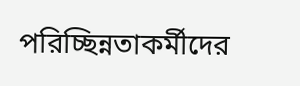পরিচ্ছিন্নতাকর্মীদের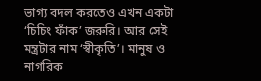ভাগ্য বদল করতেও এখন একটা ‘চিচিং ফাঁক’ জরুরি। আর সেই মন্ত্রটার নাম ‘স্বীকৃতি’। মানুষ ও নাগরিক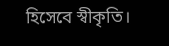হিসেবে স্বীকৃতি।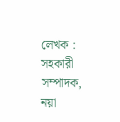লেখক : সহকারী সম্পাদক, নয়া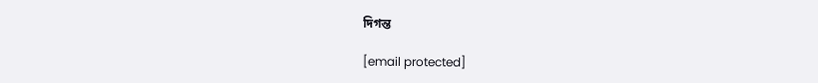দিগন্ত

[email protected]